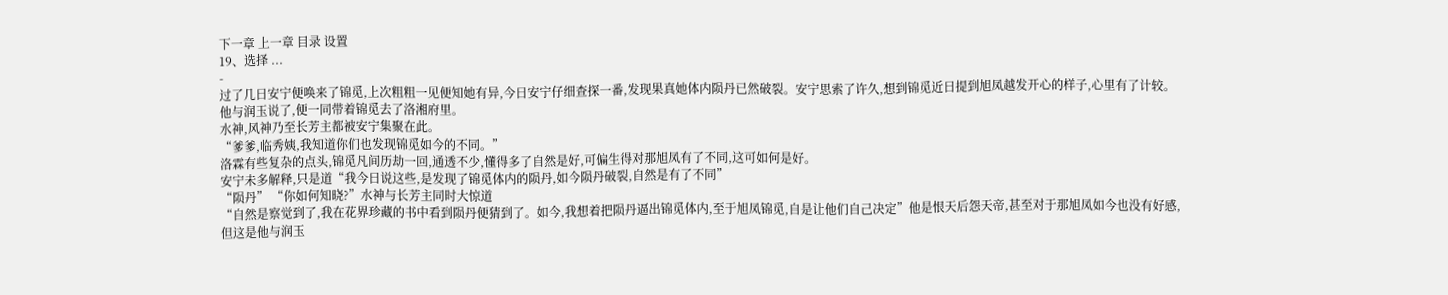下一章 上一章 目录 设置
19、选择 ...
-
过了几日安宁便唤来了锦觅,上次粗粗一见便知她有异,今日安宁仔细查探一番,发现果真她体内陨丹已然破裂。安宁思索了许久,想到锦觅近日提到旭凤越发开心的样子,心里有了计较。
他与润玉说了,便一同带着锦觅去了洛湘府里。
水神,风神乃至长芳主都被安宁集聚在此。
“爹爹,临秀姨,我知道你们也发现锦觅如今的不同。”
洛霖有些复杂的点头,锦觅凡间历劫一回,通透不少,懂得多了自然是好,可偏生得对那旭凤有了不同,这可如何是好。
安宁未多解释,只是道“我今日说这些,是发现了锦觅体内的陨丹,如今陨丹破裂,自然是有了不同”
“陨丹” “你如何知晓?”水神与长芳主同时大惊道
“自然是察觉到了,我在花界珍藏的书中看到陨丹便猜到了。如今,我想着把陨丹逼出锦觅体内,至于旭凤锦觅,自是让他们自己决定”他是恨天后怨天帝,甚至对于那旭凤如今也没有好感,但这是他与润玉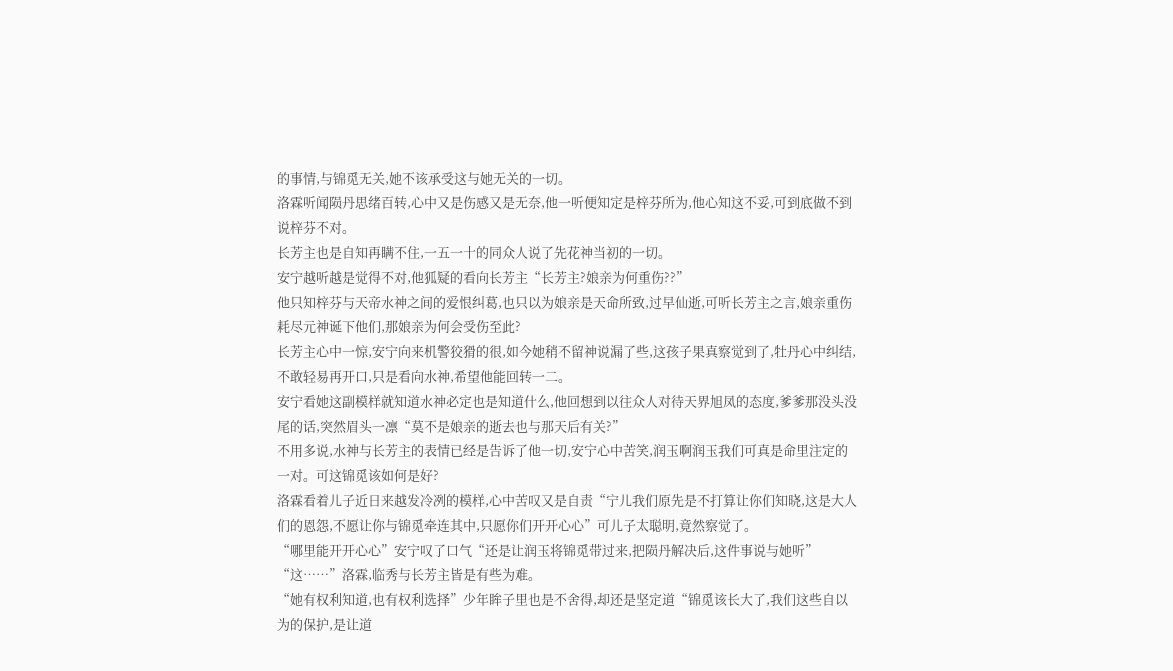的事情,与锦觅无关,她不该承受这与她无关的一切。
洛霖听闻陨丹思绪百转,心中又是伤感又是无奈,他一听便知定是梓芬所为,他心知这不妥,可到底做不到说梓芬不对。
长芳主也是自知再瞒不住,一五一十的同众人说了先花神当初的一切。
安宁越听越是觉得不对,他狐疑的看向长芳主“长芳主?娘亲为何重伤??”
他只知梓芬与天帝水神之间的爱恨纠葛,也只以为娘亲是天命所致,过早仙逝,可听长芳主之言,娘亲重伤耗尽元神诞下他们,那娘亲为何会受伤至此?
长芳主心中一惊,安宁向来机警狡猾的很,如今她稍不留神说漏了些,这孩子果真察觉到了,牡丹心中纠结,不敢轻易再开口,只是看向水神,希望他能回转一二。
安宁看她这副模样就知道水神必定也是知道什么,他回想到以往众人对待天界旭凤的态度,爹爹那没头没尾的话,突然眉头一凛“莫不是娘亲的逝去也与那天后有关?”
不用多说,水神与长芳主的表情已经是告诉了他一切,安宁心中苦笑,润玉啊润玉我们可真是命里注定的一对。可这锦觅该如何是好?
洛霖看着儿子近日来越发冷冽的模样,心中苦叹又是自责“宁儿我们原先是不打算让你们知晓,这是大人们的恩怨,不愿让你与锦觅牵连其中,只愿你们开开心心”可儿子太聪明,竟然察觉了。
“哪里能开开心心”安宁叹了口气“还是让润玉将锦觅带过来,把陨丹解决后,这件事说与她听”
“这……”洛霖,临秀与长芳主皆是有些为难。
“她有权利知道,也有权利选择”少年眸子里也是不舍得,却还是坚定道“锦觅该长大了,我们这些自以为的保护,是让道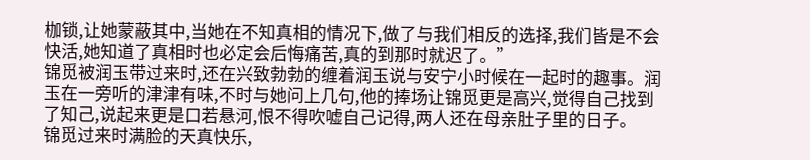枷锁,让她蒙蔽其中,当她在不知真相的情况下,做了与我们相反的选择,我们皆是不会快活,她知道了真相时也必定会后悔痛苦,真的到那时就迟了。”
锦觅被润玉带过来时,还在兴致勃勃的缠着润玉说与安宁小时候在一起时的趣事。润玉在一旁听的津津有味,不时与她问上几句,他的捧场让锦觅更是高兴,觉得自己找到了知己,说起来更是口若悬河,恨不得吹嘘自己记得,两人还在母亲肚子里的日子。
锦觅过来时满脸的天真快乐,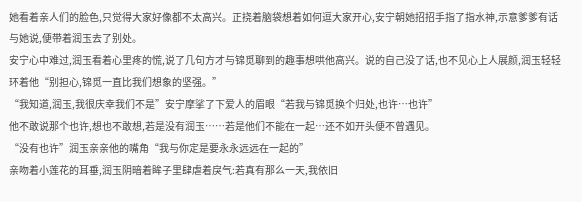她看着亲人们的脸色,只觉得大家好像都不太高兴。正挠着脑袋想着如何逗大家开心,安宁朝她招招手指了指水神,示意爹爹有话与她说,便带着润玉去了别处。
安宁心中难过,润玉看着心里疼的慌,说了几句方才与锦觅聊到的趣事想哄他高兴。说的自己没了话,也不见心上人展颜,润玉轻轻环着他“别担心,锦觅一直比我们想象的坚强。”
“我知道,润玉,我很庆幸我们不是”安宁摩挲了下爱人的眉眼“若我与锦觅换个归处,也许…也许”
他不敢说那个也许,想也不敢想,若是没有润玉……若是他们不能在一起…还不如开头便不曾遇见。
“没有也许”润玉亲亲他的嘴角“我与你定是要永永远远在一起的”
亲吻着小莲花的耳垂,润玉阴暗着眸子里肆虐着戾气:若真有那么一天,我依旧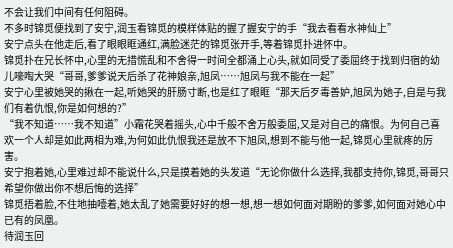不会让我们中间有任何阻碍。
不多时锦觅便找到了安宁,润玉看锦觅的模样体贴的握了握安宁的手“我去看看水神仙上”
安宁点头在他走后,看了眼眼眶通红,满脸迷茫的锦觅张开手,等着锦觅扑进怀中。
锦觅扑在兄长怀中,心里的无措慌乱和不舍得一时间全都涌上心头,就如同受了委屈终于找到归宿的幼儿嚎啕大哭“哥哥,爹爹说天后杀了花神娘亲,旭凤……旭凤与我不能在一起”
安宁心里被她哭的揪在一起,听她哭的肝肠寸断,也是红了眼眶“那天后歹毒善妒,旭凤为她子,自是与我们有着仇恨,你是如何想的?”
“我不知道……我不知道”小霜花哭着摇头,心中千般不舍万般委屈,又是对自己的痛恨。为何自己喜欢一个人却是如此两相为难,为何如此仇恨我还是放不下旭凤,想到不能与他一起,锦觅心里就疼的厉害。
安宁抱着她,心里难过却不能说什么,只是摸着她的头发道“无论你做什么选择,我都支持你,锦觅,哥哥只希望你做出你不想后悔的选择”
锦觅捂着脸,不住地抽噎着,她太乱了她需要好好的想一想,想一想如何面对期盼的爹爹,如何面对她心中已有的凤凰。
待润玉回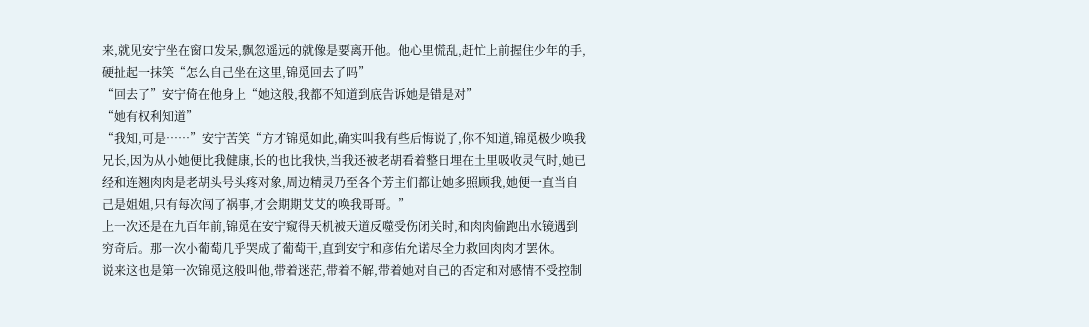来,就见安宁坐在窗口发呆,飘忽遥远的就像是要离开他。他心里慌乱,赶忙上前握住少年的手,硬扯起一抹笑“怎么自己坐在这里,锦觅回去了吗”
“回去了”安宁倚在他身上“她这般,我都不知道到底告诉她是错是对”
“她有权利知道”
“我知,可是……”安宁苦笑“方才锦觅如此,确实叫我有些后悔说了,你不知道,锦觅极少唤我兄长,因为从小她便比我健康,长的也比我快,当我还被老胡看着整日埋在土里吸收灵气时,她已经和连翘肉肉是老胡头号头疼对象,周边精灵乃至各个芳主们都让她多照顾我,她便一直当自己是姐姐,只有每次闯了祸事,才会期期艾艾的唤我哥哥。”
上一次还是在九百年前,锦觅在安宁窥得天机被天道反噬受伤闭关时,和肉肉偷跑出水镜遇到穷奇后。那一次小葡萄几乎哭成了葡萄干,直到安宁和彦佑允诺尽全力救回肉肉才罢休。
说来这也是第一次锦觅这般叫他,带着迷茫,带着不解,带着她对自己的否定和对感情不受控制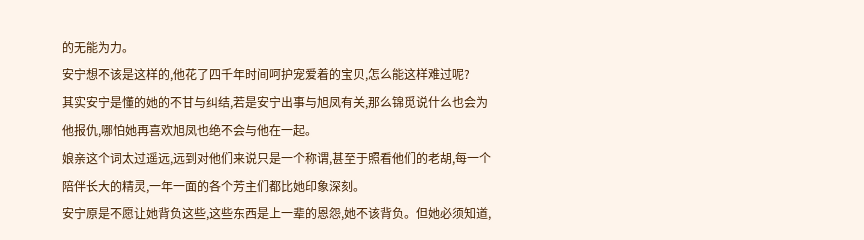的无能为力。
安宁想不该是这样的,他花了四千年时间呵护宠爱着的宝贝,怎么能这样难过呢?
其实安宁是懂的她的不甘与纠结,若是安宁出事与旭凤有关,那么锦觅说什么也会为他报仇,哪怕她再喜欢旭凤也绝不会与他在一起。
娘亲这个词太过遥远,远到对他们来说只是一个称谓,甚至于照看他们的老胡,每一个陪伴长大的精灵,一年一面的各个芳主们都比她印象深刻。
安宁原是不愿让她背负这些,这些东西是上一辈的恩怨,她不该背负。但她必须知道,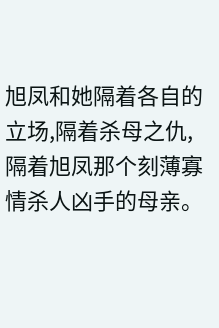旭凤和她隔着各自的立场,隔着杀母之仇,隔着旭凤那个刻薄寡情杀人凶手的母亲。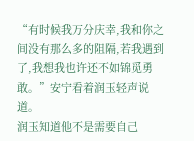“有时候我万分庆幸,我和你之间没有那么多的阻隔,若我遇到了,我想我也许还不如锦觅勇敢。”安宁看着润玉轻声说道。
润玉知道他不是需要自己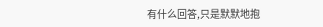有什么回答,只是默默地抱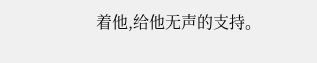着他,给他无声的支持。